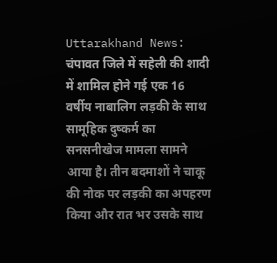Uttarakhand News: चंपावत जिले में सहेली की शादी में शामिल होने गई एक 16 वर्षीय नाबालिग लड़की के साथ सामूहिक दुष्कर्म का सनसनीखेज मामला सामने आया है। तीन बदमाशों ने चाकू की नोक पर लड़की का अपहरण किया और रात भर उसके साथ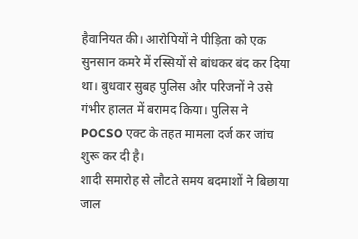हैवानियत की। आरोपियों ने पीड़िता को एक सुनसान कमरे में रस्सियों से बांधकर बंद कर दिया था। बुधवार सुबह पुलिस और परिजनों ने उसे गंभीर हालत में बरामद किया। पुलिस ने POCSO एक्ट के तहत मामला दर्ज कर जांच शुरू कर दी है।
शादी समारोह से लौटते समय बदमाशों ने बिछाया जाल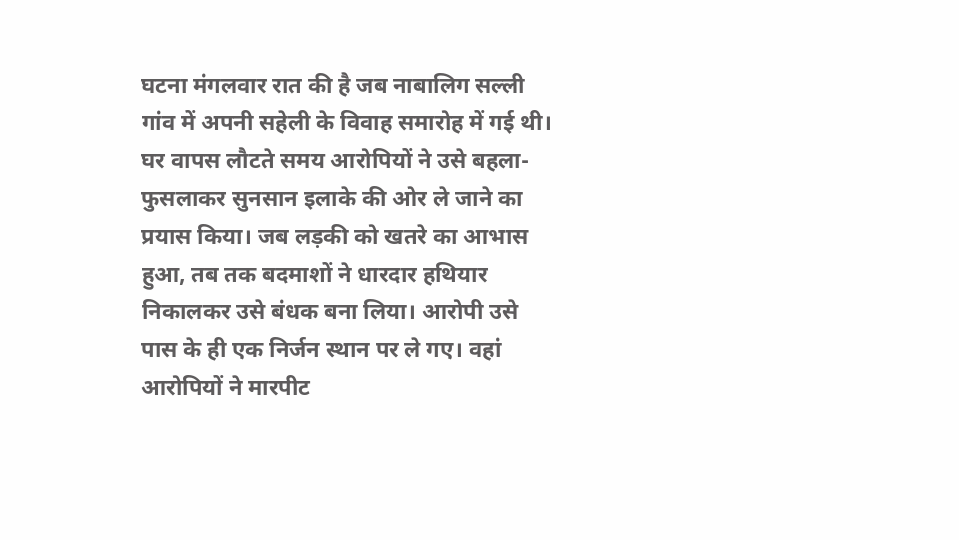घटना मंगलवार रात की है जब नाबालिग सल्ली गांव में अपनी सहेली के विवाह समारोह में गई थी। घर वापस लौटते समय आरोपियों ने उसे बहला-फुसलाकर सुनसान इलाके की ओर ले जाने का प्रयास किया। जब लड़की को खतरे का आभास हुआ, तब तक बदमाशों ने धारदार हथियार निकालकर उसे बंधक बना लिया। आरोपी उसे पास के ही एक निर्जन स्थान पर ले गए। वहां आरोपियों ने मारपीट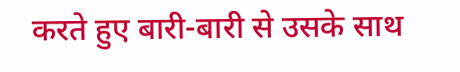करते हुए बारी-बारी से उसके साथ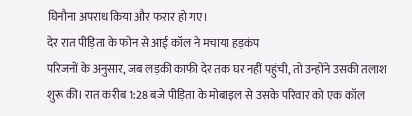घिनौना अपराध किया और फरार हो गए।
देर रात पीड़िता के फोन से आई कॉल ने मचाया हड़कंप
परिजनों के अनुसार, जब लड़की काफी देर तक घर नहीं पहुंची, तो उन्होंने उसकी तलाश शुरू की। रात करीब 1:28 बजे पीड़िता के मोबाइल से उसके परिवार को एक कॉल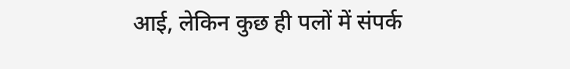आई, लेकिन कुछ ही पलों में संपर्क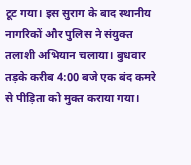टूट गया। इस सुराग के बाद स्थानीय नागरिकों और पुलिस ने संयुक्त तलाशी अभियान चलाया। बुधवार तड़के करीब 4:00 बजे एक बंद कमरे से पीड़िता को मुक्त कराया गया।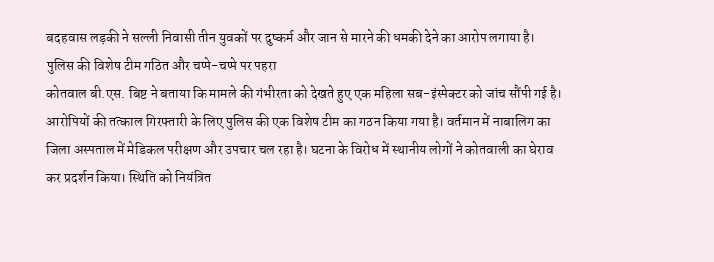बदहवास लड़की ने सल्ली निवासी तीन युवकों पर दुष्कर्म और जान से मारने की धमकी देने का आरोप लगाया है।
पुलिस की विशेष टीम गठित और चप्पे-चप्पे पर पहरा
कोतवाल बी.एस. बिष्ट ने बताया कि मामले की गंभीरता को देखते हुए एक महिला सब-इंस्पेक्टर को जांच सौंपी गई है। आरोपियों की तत्काल गिरफ्तारी के लिए पुलिस की एक विशेष टीम का गठन किया गया है। वर्तमान में नाबालिग का जिला अस्पताल में मेडिकल परीक्षण और उपचार चल रहा है। घटना के विरोध में स्थानीय लोगों ने कोतवाली का घेराव कर प्रदर्शन किया। स्थिति को नियंत्रित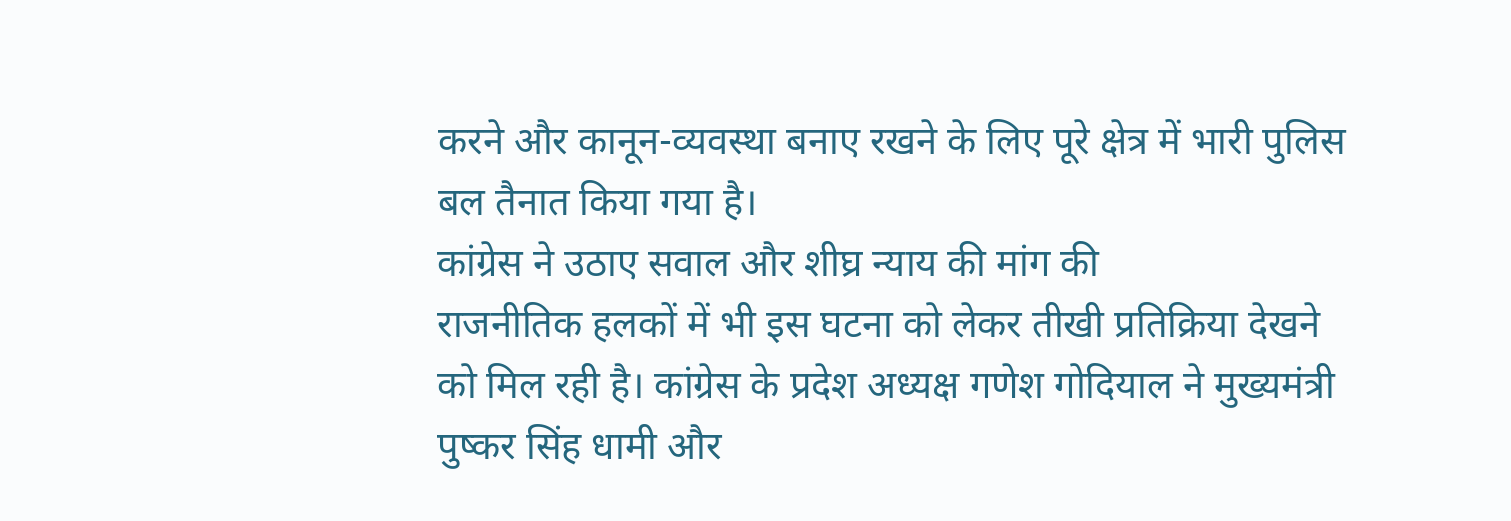करने और कानून-व्यवस्था बनाए रखने के लिए पूरे क्षेत्र में भारी पुलिस बल तैनात किया गया है।
कांग्रेस ने उठाए सवाल और शीघ्र न्याय की मांग की
राजनीतिक हलकों में भी इस घटना को लेकर तीखी प्रतिक्रिया देखने को मिल रही है। कांग्रेस के प्रदेश अध्यक्ष गणेश गोदियाल ने मुख्यमंत्री पुष्कर सिंह धामी और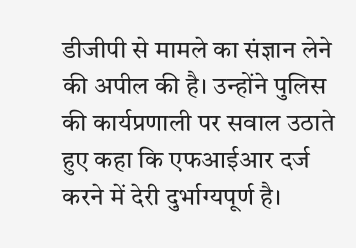डीजीपी से मामले का संज्ञान लेने की अपील की है। उन्होंने पुलिस की कार्यप्रणाली पर सवाल उठाते हुए कहा कि एफआईआर दर्ज करने में देरी दुर्भाग्यपूर्ण है।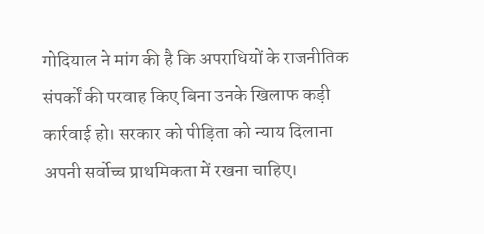गोदियाल ने मांग की है कि अपराधियों के राजनीतिक संपर्कों की परवाह किए बिना उनके खिलाफ कड़ी कार्रवाई हो। सरकार को पीड़िता को न्याय दिलाना अपनी सर्वोच्च प्राथमिकता में रखना चाहिए।